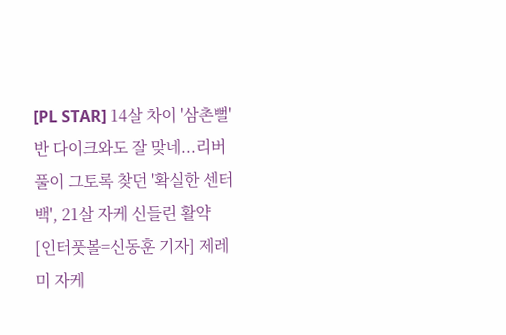[PL STAR] 14살 차이 '삼촌뻘' 반 다이크와도 잘 맞네...리버풀이 그토록 찾던 '확실한 센터백', 21살 자케 신들린 활약
[인터풋볼=신동훈 기자] 제레미 자케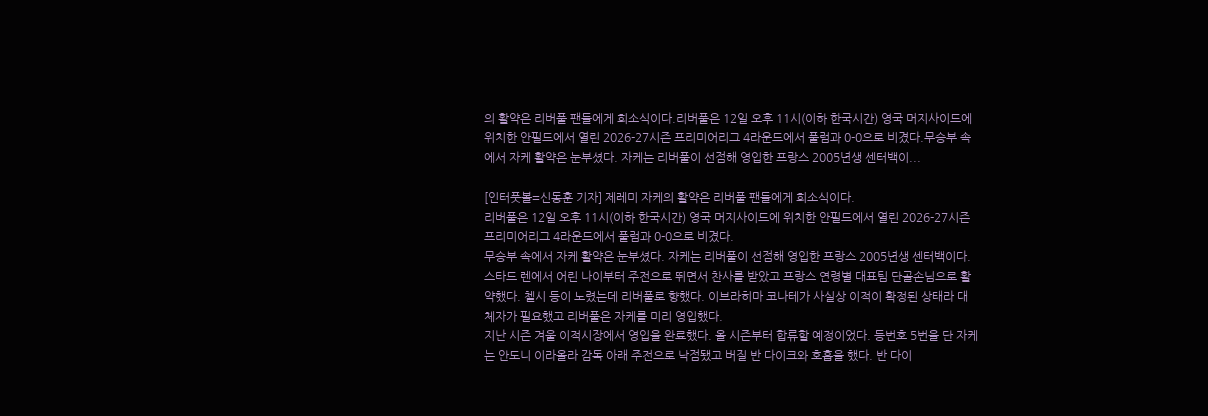의 활약은 리버풀 팬들에게 희소식이다.리버풀은 12일 오후 11시(이하 한국시간) 영국 머지사이드에 위치한 안필드에서 열린 2026-27시즌 프리미어리그 4라운드에서 풀럼과 0-0으로 비겼다.무승부 속에서 자케 활약은 눈부셨다. 자케는 리버풀이 선점해 영입한 프랑스 2005년생 센터백이...

[인터풋볼=신동훈 기자] 제레미 자케의 활약은 리버풀 팬들에게 희소식이다.
리버풀은 12일 오후 11시(이하 한국시간) 영국 머지사이드에 위치한 안필드에서 열린 2026-27시즌 프리미어리그 4라운드에서 풀럼과 0-0으로 비겼다.
무승부 속에서 자케 활약은 눈부셨다. 자케는 리버풀이 선점해 영입한 프랑스 2005년생 센터백이다. 스타드 렌에서 어린 나이부터 주전으로 뛰면서 찬사를 받았고 프랑스 연령별 대표팀 단골손님으로 활약했다. 첼시 등이 노렸는데 리버풀로 향했다. 이브라히마 코나테가 사실상 이적이 확정된 상태라 대체자가 필요했고 리버풀은 자케를 미리 영입했다.
지난 시즌 겨울 이적시장에서 영입을 완료했다. 올 시즌부터 합류할 예정이었다. 등번호 5번을 단 자케는 안도니 이라올라 감독 아래 주전으로 낙점됐고 버질 반 다이크와 호흡을 했다. 반 다이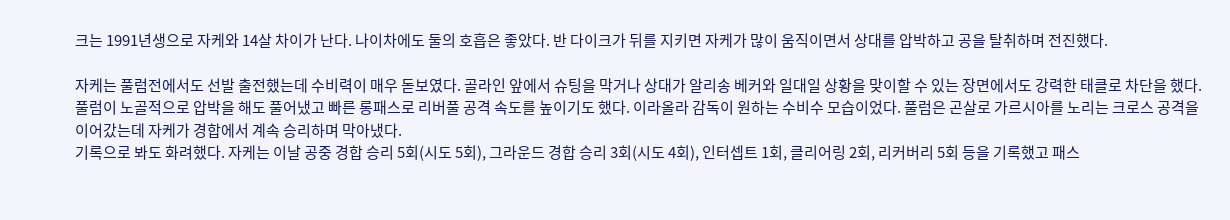크는 1991년생으로 자케와 14살 차이가 난다. 나이차에도 둘의 호흡은 좋았다. 반 다이크가 뒤를 지키면 자케가 많이 움직이면서 상대를 압박하고 공을 탈취하며 전진했다.

자케는 풀럼전에서도 선발 출전했는데 수비력이 매우 돋보였다. 골라인 앞에서 슈팅을 막거나 상대가 알리송 베커와 일대일 상황을 맞이할 수 있는 장면에서도 강력한 태클로 차단을 했다. 풀럼이 노골적으로 압박을 해도 풀어냈고 빠른 롱패스로 리버풀 공격 속도를 높이기도 했다. 이라올라 감독이 원하는 수비수 모습이었다. 풀럼은 곤살로 가르시아를 노리는 크로스 공격을 이어갔는데 자케가 경합에서 계속 승리하며 막아냈다.
기록으로 봐도 화려했다. 자케는 이날 공중 경합 승리 5회(시도 5회), 그라운드 경합 승리 3회(시도 4회), 인터셉트 1회, 클리어링 2회, 리커버리 5회 등을 기록했고 패스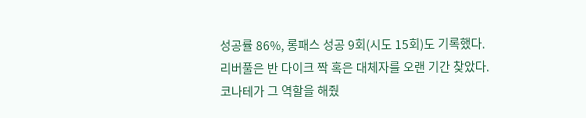성공률 86%, 롱패스 성공 9회(시도 15회)도 기록했다.
리버풀은 반 다이크 짝 혹은 대체자를 오랜 기간 찾았다. 코나테가 그 역할을 해줬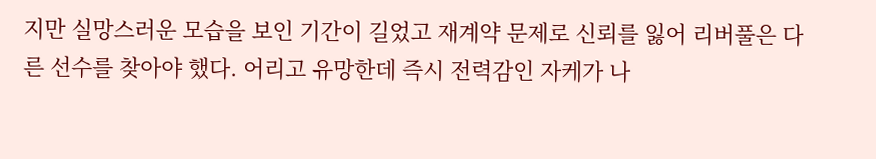지만 실망스러운 모습을 보인 기간이 길었고 재계약 문제로 신뢰를 잃어 리버풀은 다른 선수를 찾아야 했다. 어리고 유망한데 즉시 전력감인 자케가 나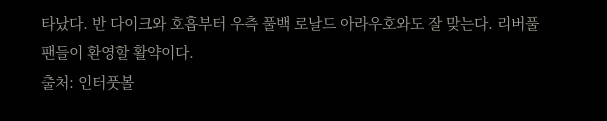타났다. 반 다이크와 호흡부터 우측 풀백 로날드 아라우호와도 잘 맞는다. 리버풀 팬들이 환영할 활약이다.
출처: 인터풋볼